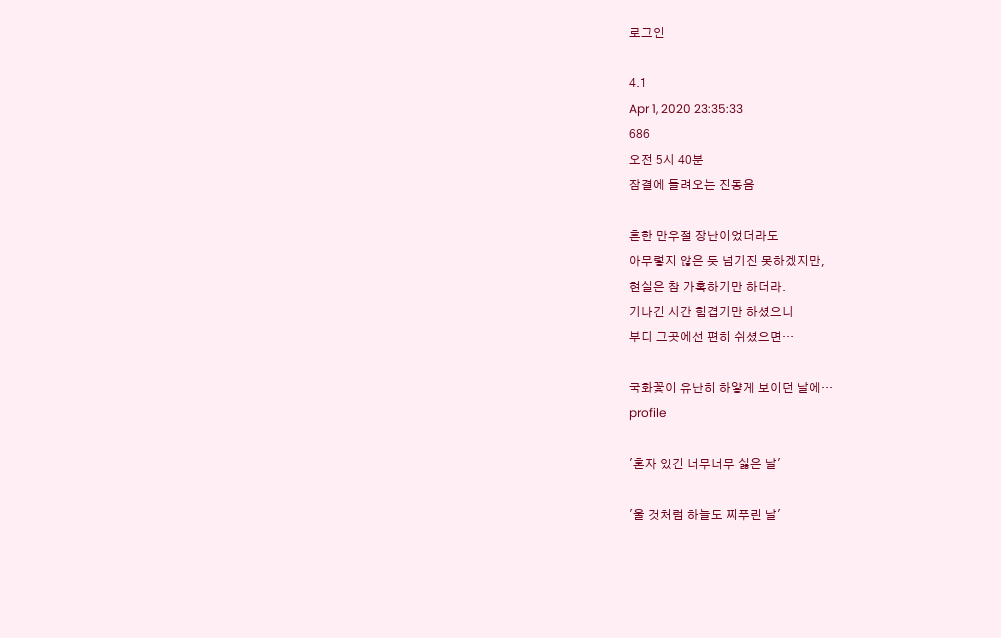로그인

4.1
Apr 1, 2020 23:35:33
686
오전 5시 40분
잠결에 들려오는 진동음

흔한 만우절 장난이었더라도
아무렇지 않은 듯 넘기진 못하겠지만,
현실은 참 가혹하기만 하더라.
기나긴 시간 힘겹기만 하셨으니
부디 그곳에선 편히 쉬셨으면…

국화꽃이 유난히 하얗게 보이던 날에…
profile

'혼자 있긴 너무너무 싫은 날'

'울 것처럼 하늘도 찌푸린 날'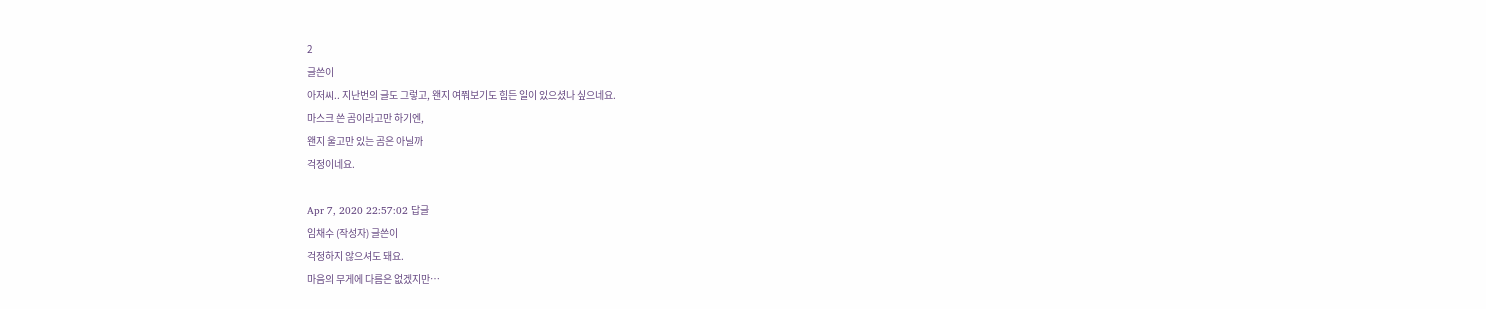2
글쓴이
아저씨.. 지난번의 글도 그렇고, 왠지 여쭤보기도 힘든 일이 있으셨나 싶으네요.
마스크 쓴 곰이라고만 하기엔,
왠지 울고만 있는 곰은 아닐까
걱정이네요.

Apr 7, 2020 22:57:02 답글
임채수 (작성자) 글쓴이
걱정하지 않으셔도 돼요.
마음의 무게에 다름은 없겠지만…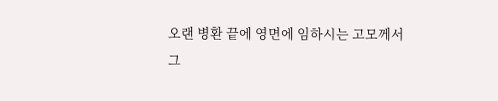오랜 병환 끝에 영면에 임하시는 고모께서
그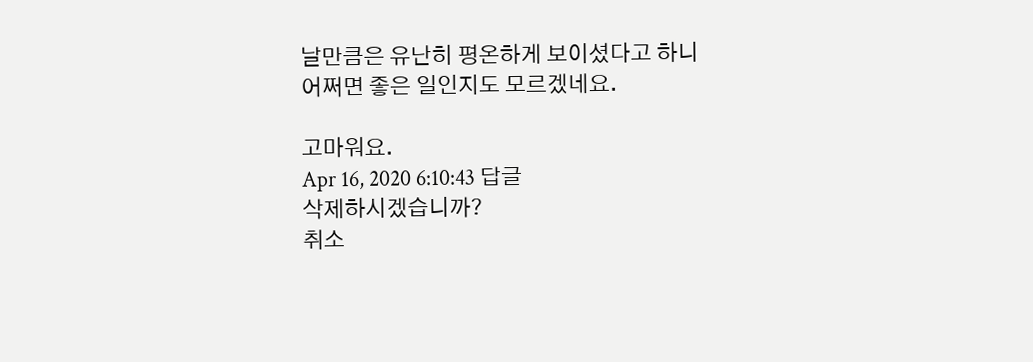날만큼은 유난히 평온하게 보이셨다고 하니
어쩌면 좋은 일인지도 모르겠네요.

고마워요.
Apr 16, 2020 6:10:43 답글
삭제하시겠습니까?
취소